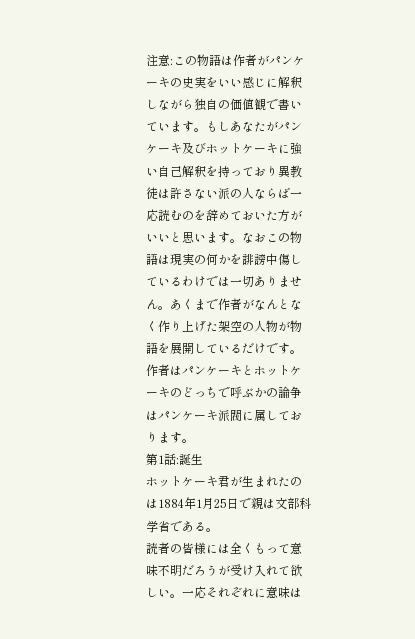注意:この物語は作者がパンケーキの史実をいい感じに解釈しながら独自の価値観で書いています。もしあなたがパンケーキ及びホットケーキに強い自己解釈を持っており異教徒は許さない派の人ならば一応読むのを辞めておいた方がいいと思います。なおこの物語は現実の何かを誹謗中傷しているわけでは一切ありません。あくまで作者がなんとなく作り上げた架空の人物が物語を展開しているだけです。作者はパンケーキとホットケーキのどっちで呼ぶかの論争はパンケーキ派閥に属しております。
第1話:誕生
ホットケーキ君が生まれたのは1884年1月25日で親は文部科学省である。
読者の皆様には全くもって意味不明だろうが受け入れて欲しい。一応それぞれに意味は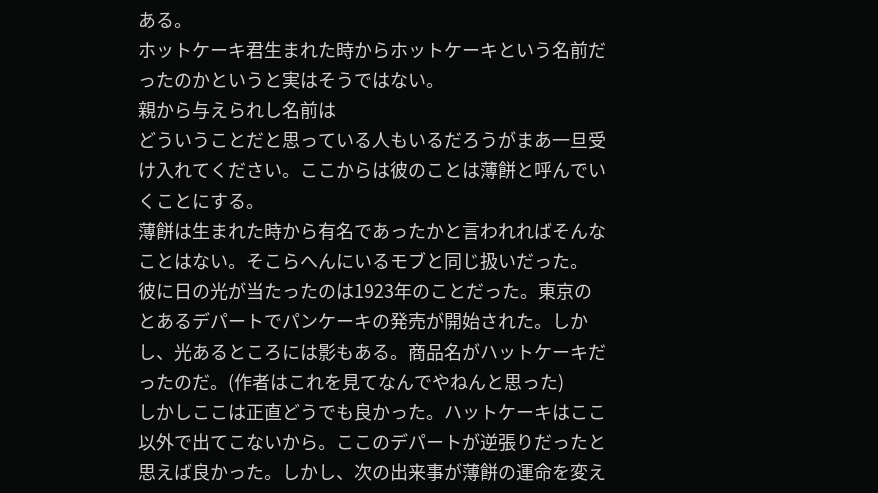ある。
ホットケーキ君生まれた時からホットケーキという名前だったのかというと実はそうではない。
親から与えられし名前は
どういうことだと思っている人もいるだろうがまあ一旦受け入れてください。ここからは彼のことは薄餅と呼んでいくことにする。
薄餅は生まれた時から有名であったかと言われればそんなことはない。そこらへんにいるモブと同じ扱いだった。
彼に日の光が当たったのは1923年のことだった。東京のとあるデパートでパンケーキの発売が開始された。しかし、光あるところには影もある。商品名がハットケーキだったのだ。(作者はこれを見てなんでやねんと思った)
しかしここは正直どうでも良かった。ハットケーキはここ以外で出てこないから。ここのデパートが逆張りだったと思えば良かった。しかし、次の出来事が薄餅の運命を変え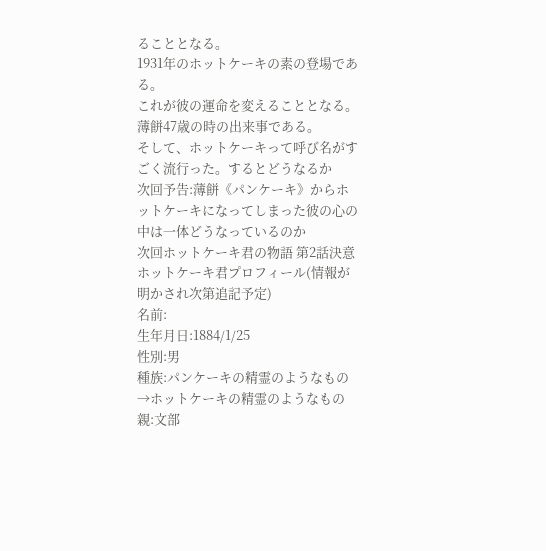ることとなる。
1931年のホットケーキの素の登場である。
これが彼の運命を変えることとなる。薄餅47歳の時の出来事である。
そして、ホットケーキって呼び名がすごく流行った。するとどうなるか
次回予告:薄餅《パンケーキ》からホットケーキになってしまった彼の心の中は一体どうなっているのか
次回ホットケーキ君の物語 第2話決意
ホットケーキ君プロフィール(情報が明かされ次第追記予定)
名前:
生年月日:1884/1/25
性別:男
種族:パンケーキの精霊のようなもの→ホットケーキの精霊のようなもの
親:文部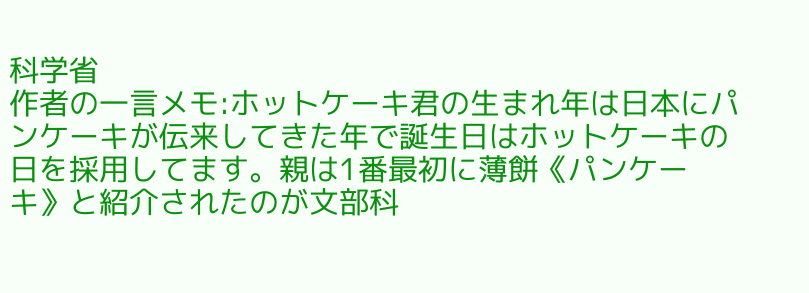科学省
作者の一言メモ:ホットケーキ君の生まれ年は日本にパンケーキが伝来してきた年で誕生日はホットケーキの日を採用してます。親は1番最初に薄餅《パンケーキ》と紹介されたのが文部科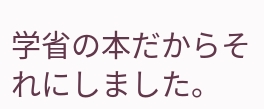学省の本だからそれにしました。